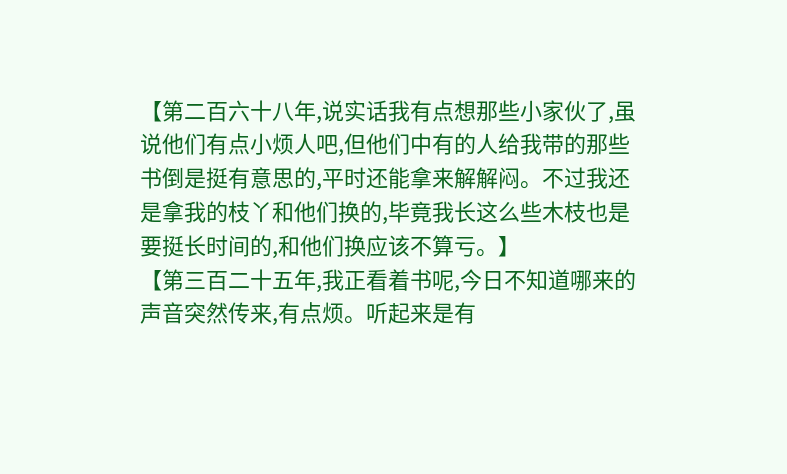【第二百六十八年,说实话我有点想那些小家伙了,虽说他们有点小烦人吧,但他们中有的人给我带的那些书倒是挺有意思的,平时还能拿来解解闷。不过我还是拿我的枝丫和他们换的,毕竟我长这么些木枝也是要挺长时间的,和他们换应该不算亏。】
【第三百二十五年,我正看着书呢,今日不知道哪来的声音突然传来,有点烦。听起来是有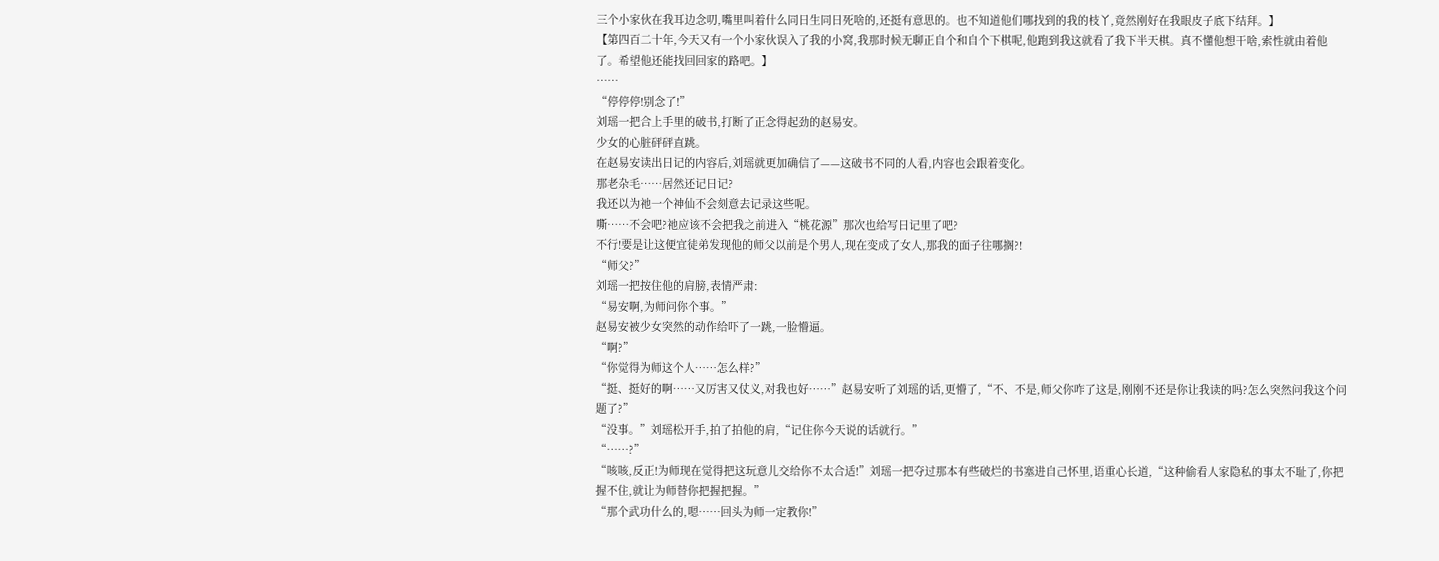三个小家伙在我耳边念叨,嘴里叫着什么同日生同日死啥的,还挺有意思的。也不知道他们哪找到的我的枝丫,竟然刚好在我眼皮子底下结拜。】
【第四百二十年,今天又有一个小家伙误入了我的小窝,我那时候无聊正自个和自个下棋呢,他跑到我这就看了我下半天棋。真不懂他想干啥,索性就由着他了。希望他还能找回回家的路吧。】
……
“停停停!别念了!”
刘瑶一把合上手里的破书,打断了正念得起劲的赵易安。
少女的心脏砰砰直跳。
在赵易安读出日记的内容后,刘瑶就更加确信了——这破书不同的人看,内容也会跟着变化。
那老杂毛……居然还记日记?
我还以为祂一个神仙不会刻意去记录这些呢。
嘶……不会吧?祂应该不会把我之前进入“桃花源”那次也给写日记里了吧?
不行!要是让这便宜徒弟发现他的师父以前是个男人,现在变成了女人,那我的面子往哪搁?!
“师父?”
刘瑶一把按住他的肩膀,表情严肃:
“易安啊,为师问你个事。”
赵易安被少女突然的动作给吓了一跳,一脸懵逼。
“啊?”
“你觉得为师这个人……怎么样?”
“挺、挺好的啊……又厉害又仗义,对我也好……”赵易安听了刘瑶的话,更懵了,“不、不是,师父你咋了这是,刚刚不还是你让我读的吗?怎么突然问我这个问题了?”
“没事。”刘瑶松开手,拍了拍他的肩,“记住你今天说的话就行。”
“……?”
“咳咳,反正!为师现在觉得把这玩意儿交给你不太合适!”刘瑶一把夺过那本有些破烂的书塞进自己怀里,语重心长道,“这种偷看人家隐私的事太不耻了,你把握不住,就让为师替你把握把握。”
“那个武功什么的,嗯……回头为师一定教你!”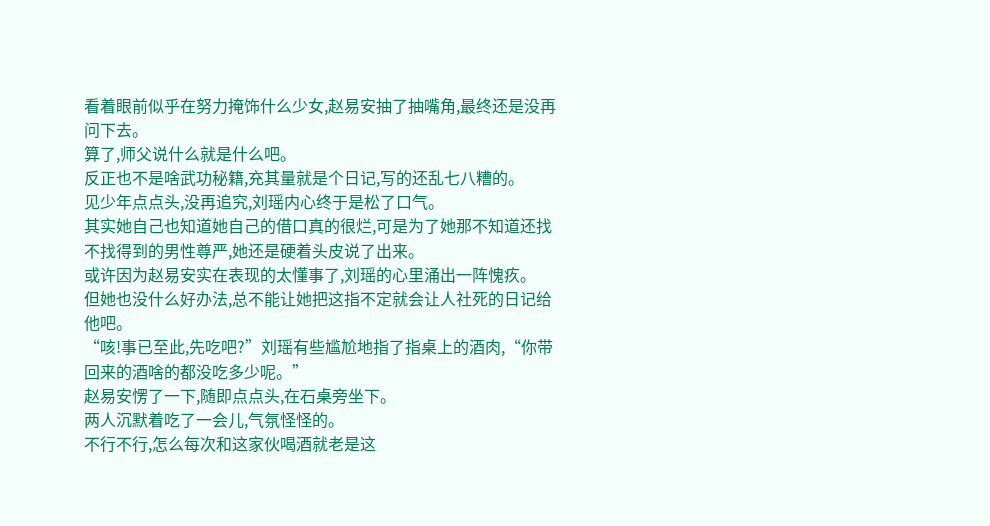看着眼前似乎在努力掩饰什么少女,赵易安抽了抽嘴角,最终还是没再问下去。
算了,师父说什么就是什么吧。
反正也不是啥武功秘籍,充其量就是个日记,写的还乱七八糟的。
见少年点点头,没再追究,刘瑶内心终于是松了口气。
其实她自己也知道她自己的借口真的很烂,可是为了她那不知道还找不找得到的男性尊严,她还是硬着头皮说了出来。
或许因为赵易安实在表现的太懂事了,刘瑶的心里涌出一阵愧疚。
但她也没什么好办法,总不能让她把这指不定就会让人社死的日记给他吧。
“咳!事已至此,先吃吧?”刘瑶有些尴尬地指了指桌上的酒肉,“你带回来的酒啥的都没吃多少呢。”
赵易安愣了一下,随即点点头,在石桌旁坐下。
两人沉默着吃了一会儿,气氛怪怪的。
不行不行,怎么每次和这家伙喝酒就老是这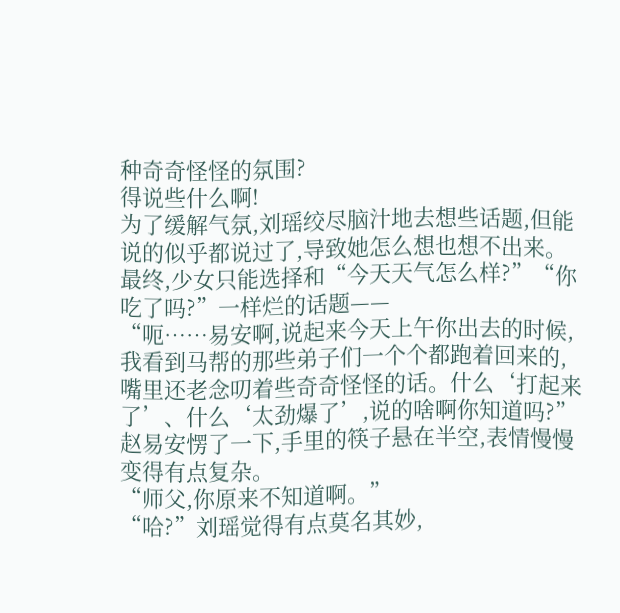种奇奇怪怪的氛围?
得说些什么啊!
为了缓解气氛,刘瑶绞尽脑汁地去想些话题,但能说的似乎都说过了,导致她怎么想也想不出来。
最终,少女只能选择和“今天天气怎么样?”“你吃了吗?”一样烂的话题——
“呃……易安啊,说起来今天上午你出去的时候,我看到马帮的那些弟子们一个个都跑着回来的,嘴里还老念叨着些奇奇怪怪的话。什么‘打起来了’、什么‘太劲爆了’,说的啥啊你知道吗?”
赵易安愣了一下,手里的筷子悬在半空,表情慢慢变得有点复杂。
“师父,你原来不知道啊。”
“哈?”刘瑶觉得有点莫名其妙,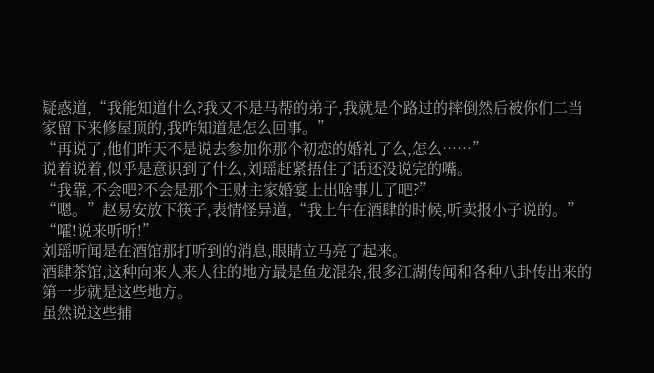疑惑道,“我能知道什么?我又不是马帮的弟子,我就是个路过的摔倒然后被你们二当家留下来修屋顶的,我咋知道是怎么回事。”
“再说了,他们昨天不是说去参加你那个初恋的婚礼了么,怎么……”
说着说着,似乎是意识到了什么,刘瑶赶紧捂住了话还没说完的嘴。
“我靠,不会吧?不会是那个王财主家婚宴上出啥事儿了吧?”
“嗯。”赵易安放下筷子,表情怪异道,“我上午在酒肆的时候,听卖报小子说的。”
“嚯!说来听听!”
刘瑶听闻是在酒馆那打听到的消息,眼睛立马亮了起来。
酒肆茶馆,这种向来人来人往的地方最是鱼龙混杂,很多江湖传闻和各种八卦传出来的第一步就是这些地方。
虽然说这些捕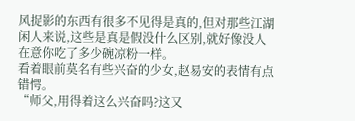风捉影的东西有很多不见得是真的,但对那些江湖闲人来说,这些是真是假没什么区别,就好像没人在意你吃了多少碗凉粉一样。
看着眼前莫名有些兴奋的少女,赵易安的表情有点错愕。
“师父,用得着这么兴奋吗?这又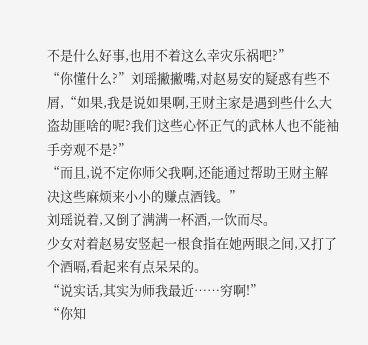不是什么好事,也用不着这么幸灾乐祸吧?”
“你懂什么?”刘瑶撇撇嘴,对赵易安的疑惑有些不屑,“如果,我是说如果啊,王财主家是遇到些什么大盗劫匪啥的呢?我们这些心怀正气的武林人也不能袖手旁观不是?”
“而且,说不定你师父我啊,还能通过帮助王财主解决这些麻烦来小小的赚点酒钱。”
刘瑶说着,又倒了满满一杯酒,一饮而尽。
少女对着赵易安竖起一根食指在她两眼之间,又打了个酒嗝,看起来有点呆呆的。
“说实话,其实为师我最近……穷啊!”
“你知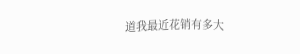道我最近花销有多大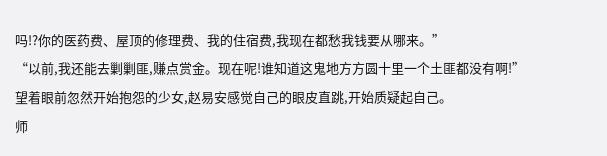吗!?你的医药费、屋顶的修理费、我的住宿费,我现在都愁我钱要从哪来。”
“以前,我还能去剿剿匪,赚点赏金。现在呢!谁知道这鬼地方方圆十里一个土匪都没有啊!”
望着眼前忽然开始抱怨的少女,赵易安感觉自己的眼皮直跳,开始质疑起自己。
师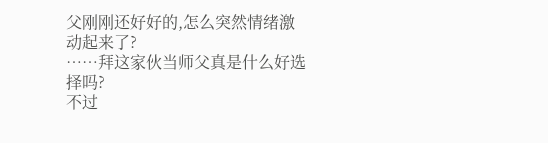父刚刚还好好的,怎么突然情绪激动起来了?
……拜这家伙当师父真是什么好选择吗?
不过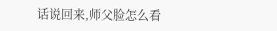话说回来,师父脸怎么看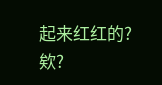起来红红的?
欸?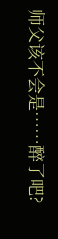师父该不会是……醉了吧?